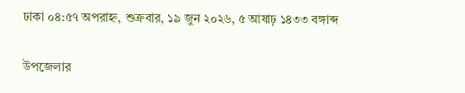ঢাকা ০৪:৫৭ অপরাহ্ন, শুক্রবার, ১৯ জুন ২০২৬, ৫ আষাঢ় ১৪৩৩ বঙ্গাব্দ

উপজেলার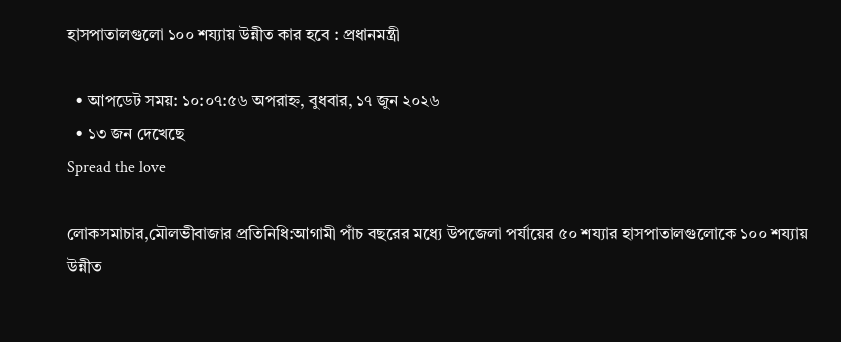হাসপাতালগুলো ১০০ শয্যায় উন্নীত কার হবে : প্রধানমন্ত্রী

  • আপডেট সময়: ১০:০৭:৫৬ অপরাহ্ন, বুধবার, ১৭ জুন ২০২৬
  • ১৩ জন দেখেছে
Spread the love

লোকসমাচার,মৌলভীবাজার প্রতিনিধি:আগামী পাঁচ বছরের মধ্যে উপজেলা পর্যায়ের ৫০ শয্যার হাসপাতালগুলোকে ১০০ শয্যায় উন্নীত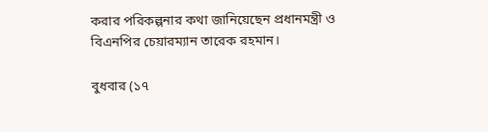করার পরিকল্পনার কথা জানিয়েছেন প্রধানমন্ত্রী ও বিএনপির চেয়ারম্যান তারেক রহমান।

বুধবার (১৭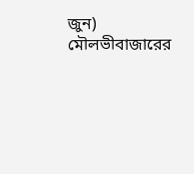জুন) মৌলভীবাজারের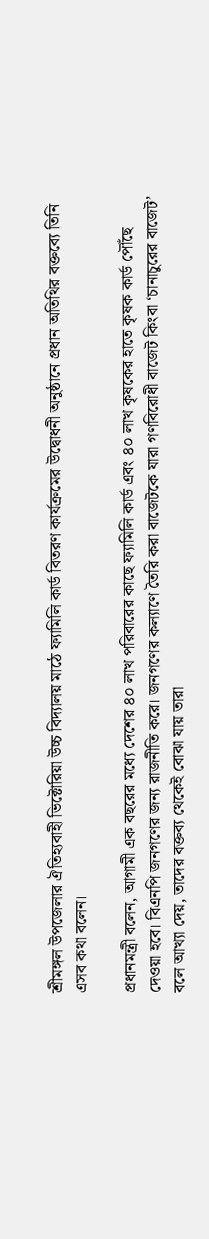শ্রীমঙ্গল উপজেলার ঐতিহ্যবাহী ভিক্টোরিয়া উচ্চ বিদ্যালয় মাঠে ফ্যামিলি কার্ড বিতরণ কার্যক্রমের উদ্বোধনী অনুষ্ঠানে প্রধান অতিথির বক্তব্যে তিনি এসব কথা বলেন।

প্রধানমন্ত্রী বলেন, আগামী এক বছরের মধ্যে দেশের ৪০ লাখ পরিবারের কাছে ফ্যামিলি কার্ড এবং ৪০ লাখ কৃষকের হাতে কৃষক কার্ড পৌঁছে দেওয়া হবে। বিএনপি জনগণের জন্য রাজনীতি করে। জনগণের কল্যাণে তৈরি করা বাজেটকে যারা গণবিরোধী বাজেট কিংবা ‘চানাচুরের বাজেট’ বলে আখ্যা দেয়, তাদের বক্তব্য থেকেই বোঝা যায় তারা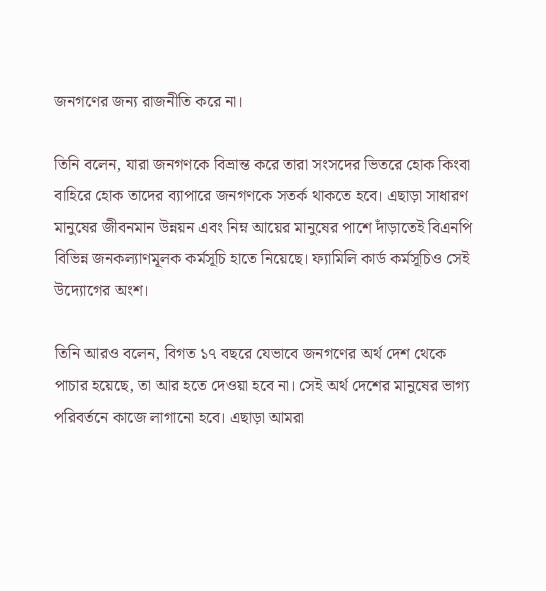জনগণের জন্য রাজনীতি করে না।

তিনি বলেন, যারা জনগণকে বিভ্রান্ত করে তারা সংসদের ভিতরে হোক কিংবা বাহিরে হোক তাদের ব্যাপারে জনগণকে সতর্ক থাকতে হবে। এছাড়া সাধারণ মানুষের জীবনমান উন্নয়ন এবং নিম্ন আয়ের মানুষের পাশে দাঁড়াতেই বিএনপি বিভিন্ন জনকল্যাণমূলক কর্মসূচি হাতে নিয়েছে। ফ্যামিলি কার্ড কর্মসূচিও সেই উদ্যোগের অংশ।

তিনি আরও বলেন, বিগত ১৭ বছরে যেভাবে জনগণের অর্থ দেশ থেকে পাচার হয়েছে, তা আর হতে দেওয়া হবে না। সেই অর্থ দেশের মানুষের ভাগ্য পরিবর্তনে কাজে লাগানো হবে। এছাড়া আমরা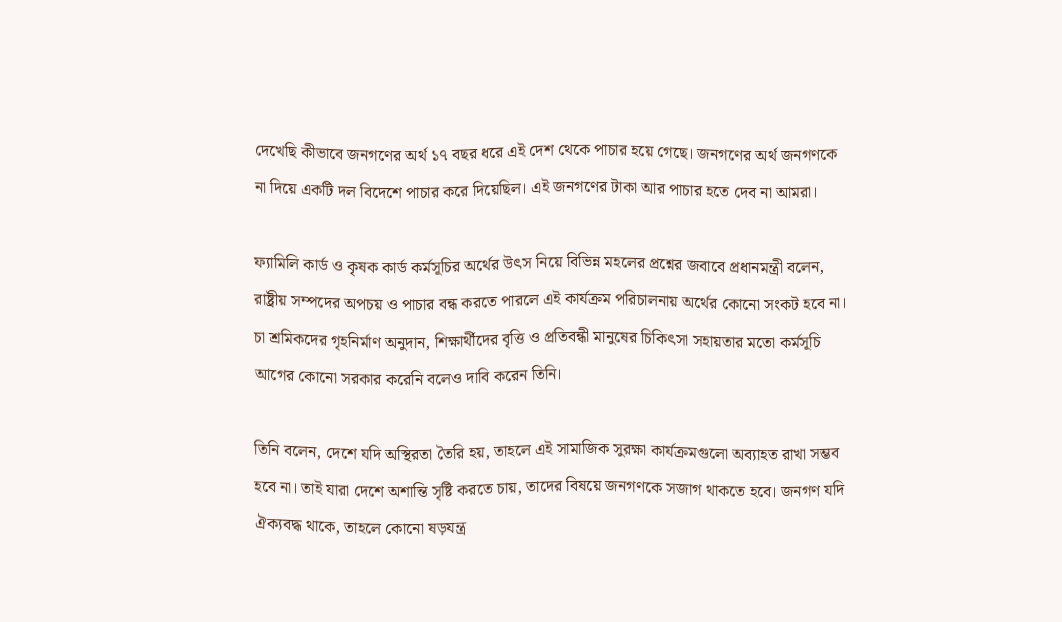দেখেছি কীভাবে জনগণের অর্থ ১৭ বছর ধরে এই দেশ থেকে পাচার হয়ে গেছে। জনগণের অর্থ জনগণকে না দিয়ে একটি দল বিদেশে পাচার করে দিয়েছিল। এই জনগণের টাকা আর পাচার হতে দেব না আমরা।

ফ্যামিলি কার্ড ও কৃষক কার্ড কর্মসূচির অর্থের উৎস নিয়ে বিভিন্ন মহলের প্রশ্নের জবাবে প্রধানমন্ত্রী বলেন, রাষ্ট্রীয় সম্পদের অপচয় ও পাচার বন্ধ করতে পারলে এই কার্যক্রম পরিচালনায় অর্থের কোনো সংকট হবে না। চা শ্রমিকদের গৃহনির্মাণ অনুদান, শিক্ষার্থীদের বৃত্তি ও প্রতিবন্ধী মানুষের চিকিৎসা সহায়তার মতো কর্মসূচি আগের কোনো সরকার করেনি বলেও দাবি করেন তিনি।

তিনি বলেন, দেশে যদি অস্থিরতা তৈরি হয়, তাহলে এই সামাজিক সুরক্ষা কার্যক্রমগুলো অব্যাহত রাখা সম্ভব হবে না। তাই যারা দেশে অশান্তি সৃষ্টি করতে চায়, তাদের বিষয়ে জনগণকে সজাগ থাকতে হবে। জনগণ যদি ঐক্যবদ্ধ থাকে, তাহলে কোনো ষড়যন্ত্র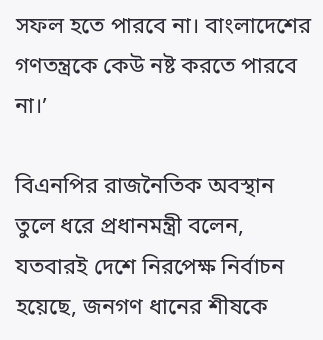সফল হতে পারবে না। বাংলাদেশের গণতন্ত্রকে কেউ নষ্ট করতে পারবে না।’

বিএনপির রাজনৈতিক অবস্থান তুলে ধরে প্রধানমন্ত্রী বলেন, যতবারই দেশে নিরপেক্ষ নির্বাচন হয়েছে, জনগণ ধানের শীষকে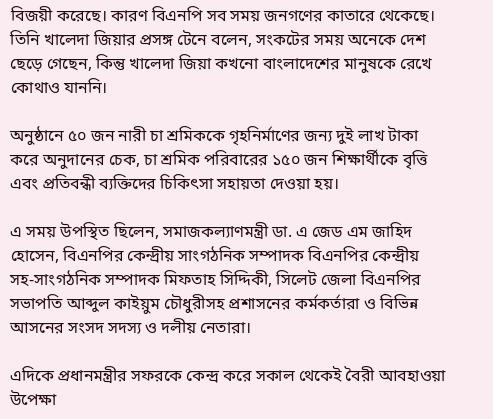বিজয়ী করেছে। কারণ বিএনপি সব সময় জনগণের কাতারে থেকেছে। তিনি খালেদা জিয়ার প্রসঙ্গ টেনে বলেন, সংকটের সময় অনেকে দেশ ছেড়ে গেছেন, কিন্তু খালেদা জিয়া কখনো বাংলাদেশের মানুষকে রেখে কোথাও যাননি।

অনুষ্ঠানে ৫০ জন নারী চা শ্রমিককে গৃহনির্মাণের জন্য দুই লাখ টাকা করে অনুদানের চেক, চা শ্রমিক পরিবারের ১৫০ জন শিক্ষার্থীকে বৃত্তি এবং প্রতিবন্ধী ব্যক্তিদের চিকিৎসা সহায়তা দেওয়া হয়।

এ সময় উপস্থিত ছিলেন, সমাজকল্যাণমন্ত্রী ডা. এ জেড এম জাহিদ হোসেন, বিএনপির কেন্দ্রীয় সাংগঠনিক সম্পাদক বিএনপির কেন্দ্রীয় সহ-সাংগঠনিক সম্পাদক মিফতাহ সিদ্দিকী, সিলেট জেলা বিএনপির সভাপতি আব্দুল কাইয়ুম চৌধুরীসহ প্রশাসনের কর্মকর্তারা ও বিভিন্ন আসনের সংসদ সদস্য ও দলীয় নেতারা।

এদিকে প্রধানমন্ত্রীর সফরকে কেন্দ্র করে সকাল থেকেই বৈরী আবহাওয়া উপেক্ষা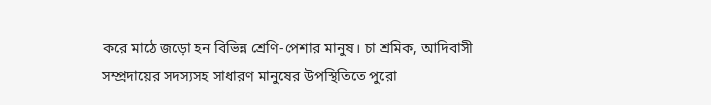করে মাঠে জড়ো হন বিভিন্ন শ্রেণি-পেশার মানুষ। চা শ্রমিক, আদিবাসী সম্প্রদায়ের সদস্যসহ সাধারণ মানুষের উপস্থিতিতে পুরো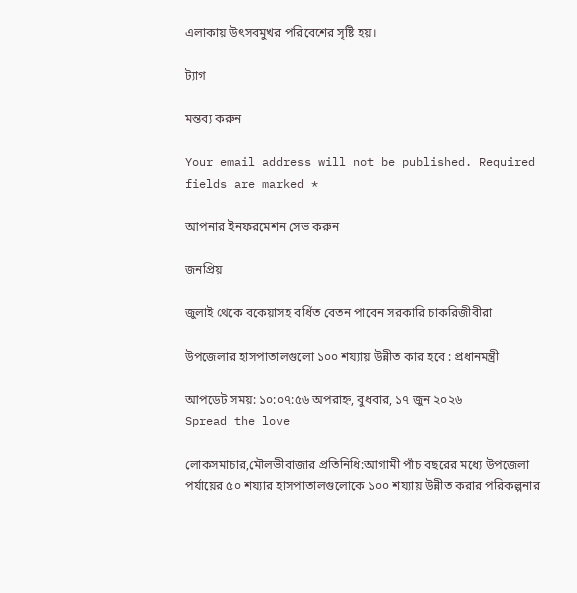এলাকায় উৎসবমুখর পরিবেশের সৃষ্টি হয়।

ট্যাগ

মন্তব্য করুন

Your email address will not be published. Required fields are marked *

আপনার ইনফরমেশন সেভ করুন

জনপ্রিয়

জুলাই থেকে বকেয়াসহ বর্ধিত বেতন পাবেন সরকারি চাকরিজীবীরা

উপজেলার হাসপাতালগুলো ১০০ শয্যায় উন্নীত কার হবে : প্রধানমন্ত্রী

আপডেট সময়: ১০:০৭:৫৬ অপরাহ্ন, বুধবার, ১৭ জুন ২০২৬
Spread the love

লোকসমাচার,মৌলভীবাজার প্রতিনিধি:আগামী পাঁচ বছরের মধ্যে উপজেলা পর্যায়ের ৫০ শয্যার হাসপাতালগুলোকে ১০০ শয্যায় উন্নীত করার পরিকল্পনার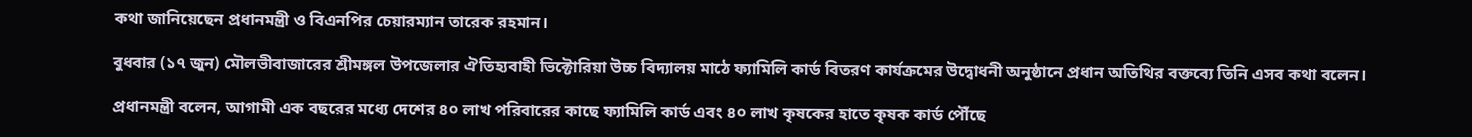কথা জানিয়েছেন প্রধানমন্ত্রী ও বিএনপির চেয়ারম্যান তারেক রহমান।

বুধবার (১৭ জুন) মৌলভীবাজারের শ্রীমঙ্গল উপজেলার ঐতিহ্যবাহী ভিক্টোরিয়া উচ্চ বিদ্যালয় মাঠে ফ্যামিলি কার্ড বিতরণ কার্যক্রমের উদ্বোধনী অনুষ্ঠানে প্রধান অতিথির বক্তব্যে তিনি এসব কথা বলেন।

প্রধানমন্ত্রী বলেন, আগামী এক বছরের মধ্যে দেশের ৪০ লাখ পরিবারের কাছে ফ্যামিলি কার্ড এবং ৪০ লাখ কৃষকের হাতে কৃষক কার্ড পৌঁছে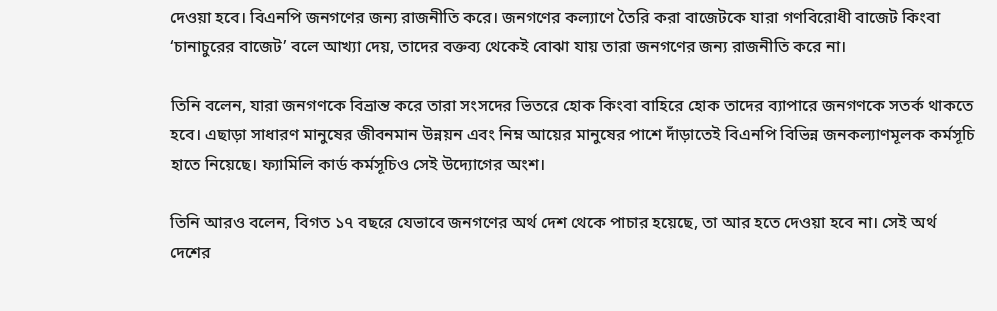দেওয়া হবে। বিএনপি জনগণের জন্য রাজনীতি করে। জনগণের কল্যাণে তৈরি করা বাজেটকে যারা গণবিরোধী বাজেট কিংবা ‘চানাচুরের বাজেট’ বলে আখ্যা দেয়, তাদের বক্তব্য থেকেই বোঝা যায় তারা জনগণের জন্য রাজনীতি করে না।

তিনি বলেন, যারা জনগণকে বিভ্রান্ত করে তারা সংসদের ভিতরে হোক কিংবা বাহিরে হোক তাদের ব্যাপারে জনগণকে সতর্ক থাকতে হবে। এছাড়া সাধারণ মানুষের জীবনমান উন্নয়ন এবং নিম্ন আয়ের মানুষের পাশে দাঁড়াতেই বিএনপি বিভিন্ন জনকল্যাণমূলক কর্মসূচি হাতে নিয়েছে। ফ্যামিলি কার্ড কর্মসূচিও সেই উদ্যোগের অংশ।

তিনি আরও বলেন, বিগত ১৭ বছরে যেভাবে জনগণের অর্থ দেশ থেকে পাচার হয়েছে, তা আর হতে দেওয়া হবে না। সেই অর্থ দেশের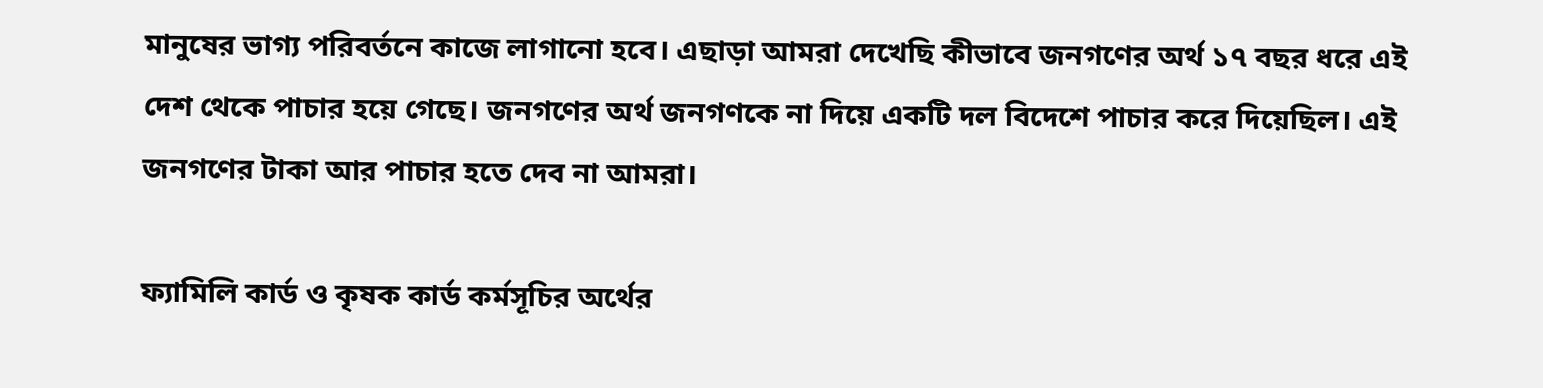মানুষের ভাগ্য পরিবর্তনে কাজে লাগানো হবে। এছাড়া আমরা দেখেছি কীভাবে জনগণের অর্থ ১৭ বছর ধরে এই দেশ থেকে পাচার হয়ে গেছে। জনগণের অর্থ জনগণকে না দিয়ে একটি দল বিদেশে পাচার করে দিয়েছিল। এই জনগণের টাকা আর পাচার হতে দেব না আমরা।

ফ্যামিলি কার্ড ও কৃষক কার্ড কর্মসূচির অর্থের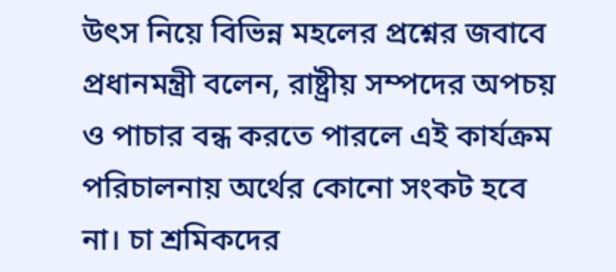উৎস নিয়ে বিভিন্ন মহলের প্রশ্নের জবাবে প্রধানমন্ত্রী বলেন, রাষ্ট্রীয় সম্পদের অপচয় ও পাচার বন্ধ করতে পারলে এই কার্যক্রম পরিচালনায় অর্থের কোনো সংকট হবে না। চা শ্রমিকদের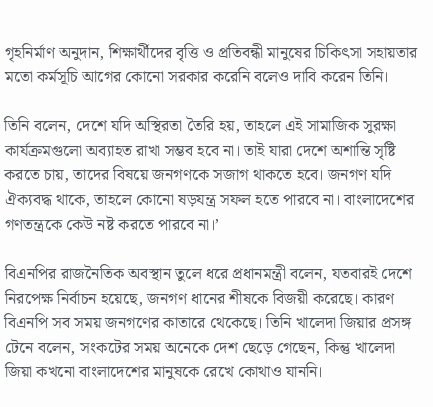গৃহনির্মাণ অনুদান, শিক্ষার্থীদের বৃত্তি ও প্রতিবন্ধী মানুষের চিকিৎসা সহায়তার মতো কর্মসূচি আগের কোনো সরকার করেনি বলেও দাবি করেন তিনি।

তিনি বলেন, দেশে যদি অস্থিরতা তৈরি হয়, তাহলে এই সামাজিক সুরক্ষা কার্যক্রমগুলো অব্যাহত রাখা সম্ভব হবে না। তাই যারা দেশে অশান্তি সৃষ্টি করতে চায়, তাদের বিষয়ে জনগণকে সজাগ থাকতে হবে। জনগণ যদি ঐক্যবদ্ধ থাকে, তাহলে কোনো ষড়যন্ত্র সফল হতে পারবে না। বাংলাদেশের গণতন্ত্রকে কেউ নষ্ট করতে পারবে না।’

বিএনপির রাজনৈতিক অবস্থান তুলে ধরে প্রধানমন্ত্রী বলেন, যতবারই দেশে নিরপেক্ষ নির্বাচন হয়েছে, জনগণ ধানের শীষকে বিজয়ী করেছে। কারণ বিএনপি সব সময় জনগণের কাতারে থেকেছে। তিনি খালেদা জিয়ার প্রসঙ্গ টেনে বলেন, সংকটের সময় অনেকে দেশ ছেড়ে গেছেন, কিন্তু খালেদা জিয়া কখনো বাংলাদেশের মানুষকে রেখে কোথাও যাননি।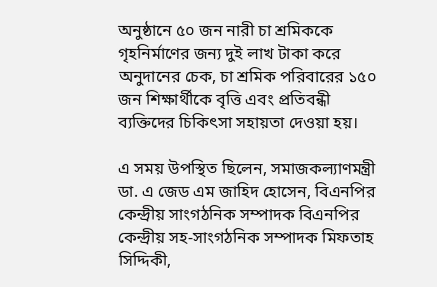অনুষ্ঠানে ৫০ জন নারী চা শ্রমিককে গৃহনির্মাণের জন্য দুই লাখ টাকা করে অনুদানের চেক, চা শ্রমিক পরিবারের ১৫০ জন শিক্ষার্থীকে বৃত্তি এবং প্রতিবন্ধী ব্যক্তিদের চিকিৎসা সহায়তা দেওয়া হয়।

এ সময় উপস্থিত ছিলেন, সমাজকল্যাণমন্ত্রী ডা. এ জেড এম জাহিদ হোসেন, বিএনপির কেন্দ্রীয় সাংগঠনিক সম্পাদক বিএনপির কেন্দ্রীয় সহ-সাংগঠনিক সম্পাদক মিফতাহ সিদ্দিকী,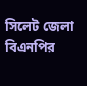সিলেট জেলা বিএনপির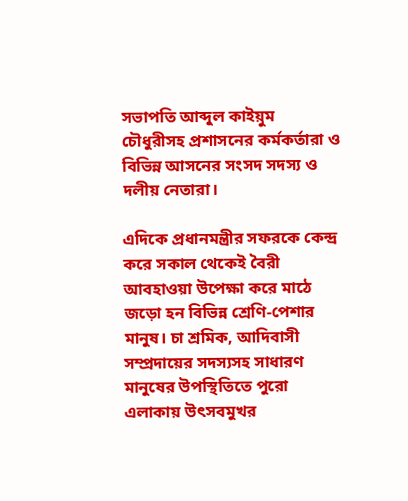সভাপতি আব্দুল কাইয়ুম চৌধুরীসহ প্রশাসনের কর্মকর্তারা ও বিভিন্ন আসনের সংসদ সদস্য ও দলীয় নেতারা।

এদিকে প্রধানমন্ত্রীর সফরকে কেন্দ্র করে সকাল থেকেই বৈরী আবহাওয়া উপেক্ষা করে মাঠে জড়ো হন বিভিন্ন শ্রেণি-পেশার মানুষ। চা শ্রমিক, আদিবাসী সম্প্রদায়ের সদস্যসহ সাধারণ মানুষের উপস্থিতিতে পুরো এলাকায় উৎসবমুখর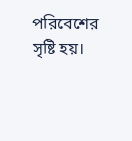পরিবেশের সৃষ্টি হয়।